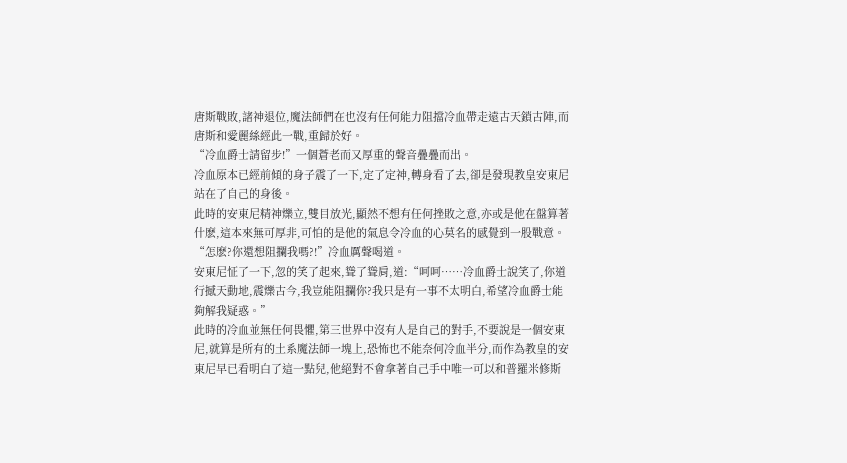唐斯戰敗,諸神退位,魔法師們在也沒有任何能力阻擋冷血帶走遠古天鎖古陣,而唐斯和愛麗絲經此一戰,重歸於好。
“冷血爵士請留步!”一個蒼老而又厚重的聲音疊疊而出。
冷血原本已經前傾的身子震了一下,定了定神,轉身看了去,卻是發現教皇安東尼站在了自己的身後。
此時的安東尼精神爍立,雙目放光,顯然不想有任何挫敗之意,亦或是他在盤算著什麽,這本來無可厚非,可怕的是他的氣息令冷血的心莫名的感覺到一股戰意。
“怎麽?你還想阻攔我嗎?!”冷血厲聲喝道。
安東尼怔了一下,忽的笑了起來,聳了聳肩,道:“呵呵……冷血爵士說笑了,你道行撼天動地,震爍古今,我豈能阻攔你?我只是有一事不太明白,希望冷血爵士能夠解我疑惑。”
此時的冷血並無任何畏懼,第三世界中沒有人是自己的對手,不要說是一個安東尼,就算是所有的土系魔法師一塊上,恐怖也不能奈何冷血半分,而作為教皇的安東尼早已看明白了這一點兒,他絕對不會拿著自己手中唯一可以和普羅米修斯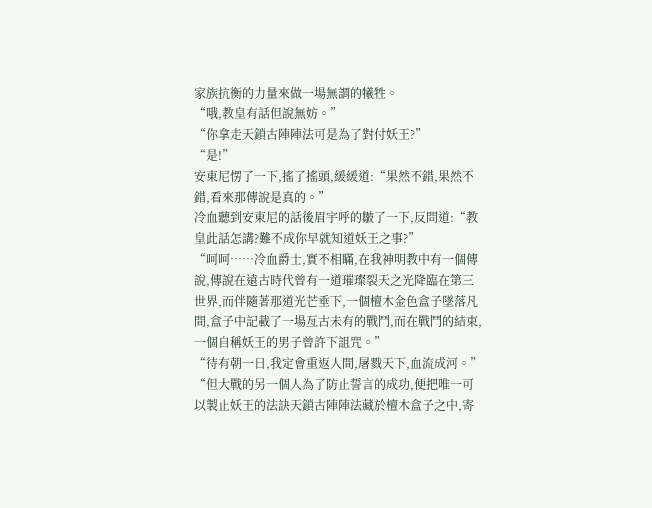家族抗衡的力量來做一場無謂的犧牲。
“哦,教皇有話但說無妨。”
“你拿走天鎖古陣陣法可是為了對付妖王?”
“是!”
安東尼愣了一下,搖了搖頭,緩緩道:“果然不錯,果然不錯,看來那傳說是真的。”
冷血聽到安東尼的話後眉宇呼的皺了一下,反問道:“教皇此話怎講?難不成你早就知道妖王之事?”
“呵呵……冷血爵士,實不相瞞,在我神明教中有一個傳說,傳說在遠古時代曾有一道璀璨裂天之光降臨在第三世界,而伴隨著那道光芒垂下,一個檀木金色盒子墜落凡間,盒子中記載了一場亙古未有的戰鬥,而在戰鬥的結束,一個自稱妖王的男子曾許下詛咒。”
“待有朝一日,我定會重返人間,屠戮天下,血流成河。”
“但大戰的另一個人為了防止誓言的成功,便把唯一可以製止妖王的法訣天鎖古陣陣法藏於檀木盒子之中,寄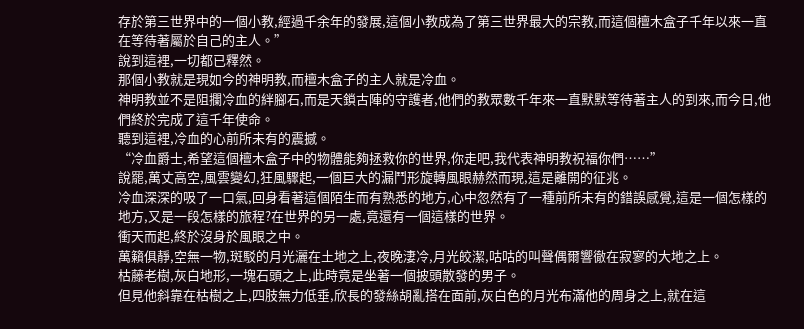存於第三世界中的一個小教,經過千余年的發展,這個小教成為了第三世界最大的宗教,而這個檀木盒子千年以來一直在等待著屬於自己的主人。”
說到這裡,一切都已釋然。
那個小教就是現如今的神明教,而檀木盒子的主人就是冷血。
神明教並不是阻攔冷血的絆腳石,而是天鎖古陣的守護者,他們的教眾數千年來一直默默等待著主人的到來,而今日,他們終於完成了這千年使命。
聽到這裡,冷血的心前所未有的震撼。
“冷血爵士,希望這個檀木盒子中的物體能夠拯救你的世界,你走吧,我代表神明教祝福你們……”
說罷,萬丈高空,風雲變幻,狂風驟起,一個巨大的漏鬥形旋轉風眼赫然而現,這是離開的征兆。
冷血深深的吸了一口氣,回身看著這個陌生而有熟悉的地方,心中忽然有了一種前所未有的錯誤感覺,這是一個怎樣的地方,又是一段怎樣的旅程?在世界的另一處,竟還有一個這樣的世界。
衝天而起,終於沒身於風眼之中。
萬籟俱靜,空無一物,斑駁的月光灑在土地之上,夜晚淒冷,月光皎潔,咕咕的叫聲偶爾響徹在寂寥的大地之上。
枯藤老樹,灰白地形,一塊石頭之上,此時竟是坐著一個披頭散發的男子。
但見他斜靠在枯樹之上,四肢無力低垂,欣長的發絲胡亂搭在面前,灰白色的月光布滿他的周身之上,就在這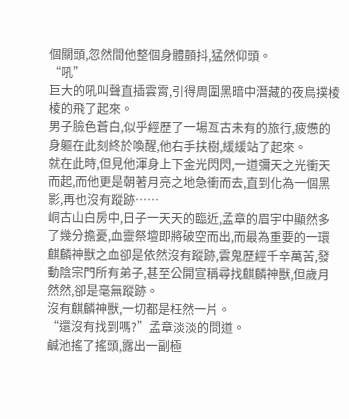個關頭,忽然間他整個身體顫抖,猛然仰頭。
“吼”
巨大的吼叫聲直插雲霄,引得周圍黑暗中潛藏的夜鳥撲棱棱的飛了起來。
男子臉色蒼白,似乎經歷了一場亙古未有的旅行,疲憊的身軀在此刻終於喚醒,他右手扶樹,緩緩站了起來。
就在此時,但見他渾身上下金光閃閃,一道彌天之光衝天而起,而他更是朝著月亮之地急衝而去,直到化為一個黑影,再也沒有蹤跡……
峒古山白房中,日子一天天的臨近,孟章的眉宇中顯然多了幾分擔憂,血靈祭壇即將破空而出,而最為重要的一環麒麟神獸之血卻是依然沒有蹤跡,雲鬼歷經千辛萬苦,發動陰宗門所有弟子,甚至公開宣稱尋找麒麟神獸,但歲月然然,卻是毫無蹤跡。
沒有麒麟神獸,一切都是枉然一片。
“還沒有找到嗎?”孟章淡淡的問道。
鹹池搖了搖頭,露出一副極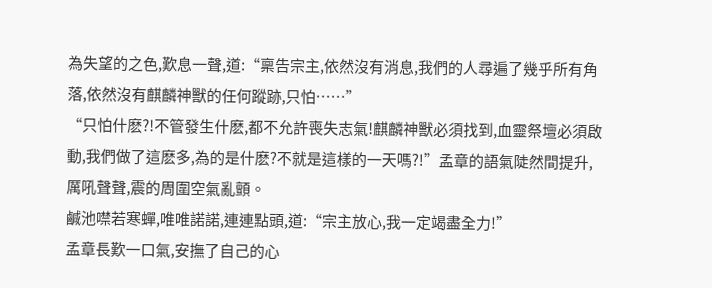為失望的之色,歎息一聲,道:“稟告宗主,依然沒有消息,我們的人尋遍了幾乎所有角落,依然沒有麒麟神獸的任何蹤跡,只怕……”
“只怕什麽?!不管發生什麽,都不允許喪失志氣!麒麟神獸必須找到,血靈祭壇必須啟動,我們做了這麽多,為的是什麽?不就是這樣的一天嗎?!”孟章的語氣陡然間提升,厲吼聲聲,震的周圍空氣亂顫。
鹹池噤若寒蟬,唯唯諾諾,連連點頭,道:“宗主放心,我一定竭盡全力!”
孟章長歎一口氣,安撫了自己的心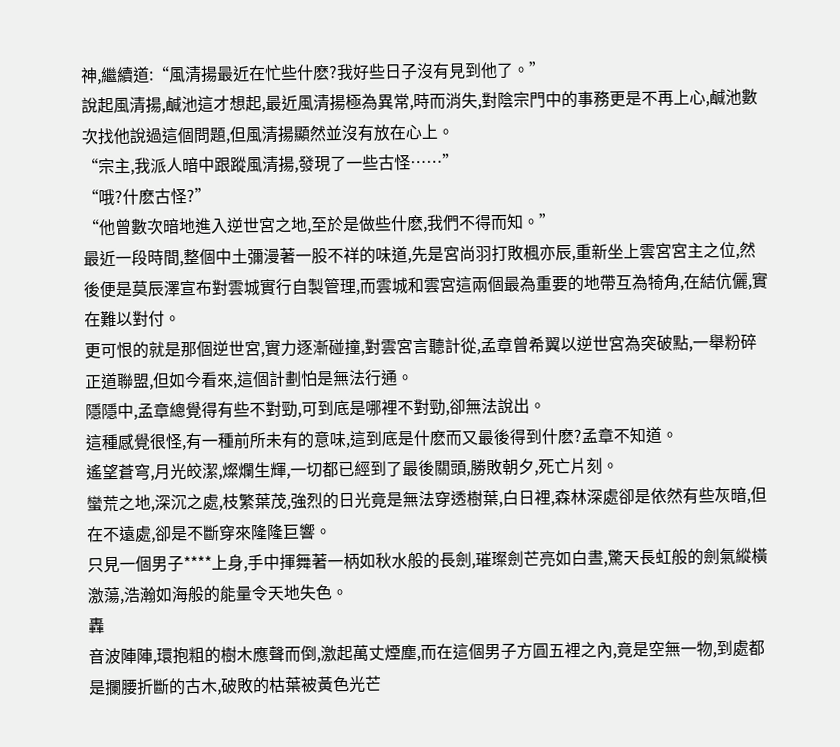神,繼續道:“風清揚最近在忙些什麽?我好些日子沒有見到他了。”
說起風清揚,鹹池這才想起,最近風清揚極為異常,時而消失,對陰宗門中的事務更是不再上心,鹹池數次找他說過這個問題,但風清揚顯然並沒有放在心上。
“宗主,我派人暗中跟蹤風清揚,發現了一些古怪……”
“哦?什麽古怪?”
“他曾數次暗地進入逆世宮之地,至於是做些什麽,我們不得而知。”
最近一段時間,整個中土彌漫著一股不祥的味道,先是宮尚羽打敗楓亦辰,重新坐上雲宮宮主之位,然後便是莫辰澤宣布對雲城實行自製管理,而雲城和雲宮這兩個最為重要的地帶互為犄角,在結伉儷,實在難以對付。
更可恨的就是那個逆世宮,實力逐漸碰撞,對雲宮言聽計從,孟章曾希翼以逆世宮為突破點,一舉粉碎正道聯盟,但如今看來,這個計劃怕是無法行通。
隱隱中,孟章總覺得有些不對勁,可到底是哪裡不對勁,卻無法說出。
這種感覺很怪,有一種前所未有的意味,這到底是什麽而又最後得到什麽?孟章不知道。
遙望蒼穹,月光皎潔,燦爛生輝,一切都已經到了最後關頭,勝敗朝夕,死亡片刻。
蠻荒之地,深沉之處,枝繁葉茂,強烈的日光竟是無法穿透樹葉,白日裡,森林深處卻是依然有些灰暗,但在不遠處,卻是不斷穿來隆隆巨響。
只見一個男子****上身,手中揮舞著一柄如秋水般的長劍,璀璨劍芒亮如白晝,驚天長虹般的劍氣縱橫激蕩,浩瀚如海般的能量令天地失色。
轟
音波陣陣,環抱粗的樹木應聲而倒,激起萬丈煙塵,而在這個男子方圓五裡之內,竟是空無一物,到處都是攔腰折斷的古木,破敗的枯葉被黃色光芒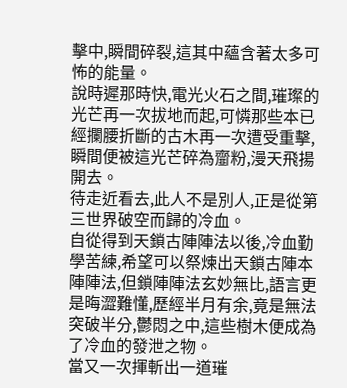擊中,瞬間碎裂,這其中蘊含著太多可怖的能量。
說時遲那時快,電光火石之間,璀璨的光芒再一次拔地而起,可憐那些本已經攔腰折斷的古木再一次遭受重擊,瞬間便被這光芒碎為齏粉,漫天飛揚開去。
待走近看去,此人不是別人,正是從第三世界破空而歸的冷血。
自從得到天鎖古陣陣法以後,冷血勤學苦練,希望可以祭煉出天鎖古陣本陣陣法,但鎖陣陣法玄妙無比,語言更是晦澀難懂,歷經半月有余,竟是無法突破半分,鬱悶之中,這些樹木便成為了冷血的發泄之物。
當又一次揮斬出一道璀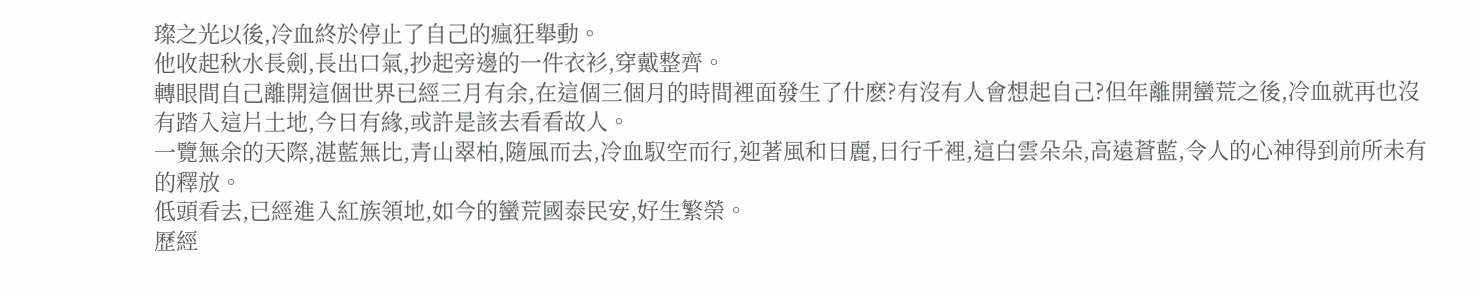璨之光以後,冷血終於停止了自己的瘋狂舉動。
他收起秋水長劍,長出口氣,抄起旁邊的一件衣衫,穿戴整齊。
轉眼間自己離開這個世界已經三月有余,在這個三個月的時間裡面發生了什麽?有沒有人會想起自己?但年離開蠻荒之後,冷血就再也沒有踏入這片土地,今日有緣,或許是該去看看故人。
一覽無余的天際,湛藍無比,青山翠柏,隨風而去,冷血馭空而行,迎著風和日麗,日行千裡,這白雲朵朵,高遠蒼藍,令人的心神得到前所未有的釋放。
低頭看去,已經進入紅族領地,如今的蠻荒國泰民安,好生繁榮。
歷經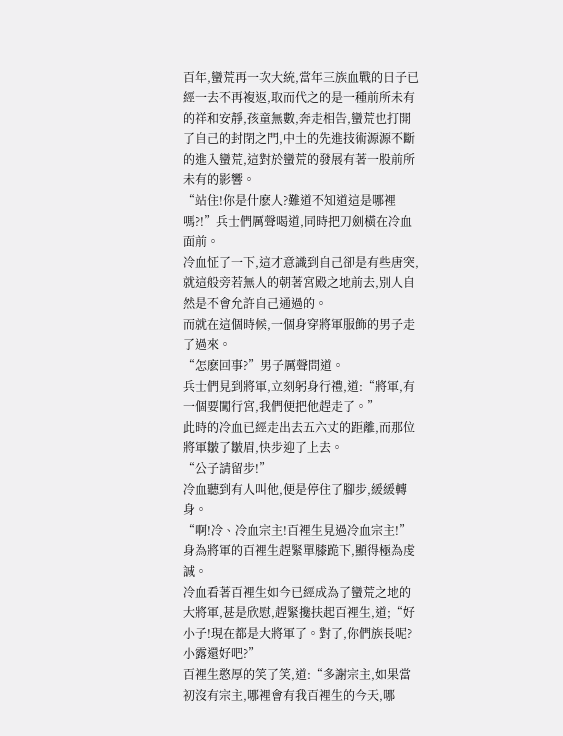百年,蠻荒再一次大統,當年三族血戰的日子已經一去不再複返,取而代之的是一種前所未有的祥和安靜,孩童無數,奔走相告,蠻荒也打開了自己的封閉之門,中土的先進技術源源不斷的進入蠻荒,這對於蠻荒的發展有著一股前所未有的影響。
“站住!你是什麽人?難道不知道這是哪裡嗎?!”兵士們厲聲喝道,同時把刀劍橫在冷血面前。
冷血怔了一下,這才意識到自己卻是有些唐突,就這般旁若無人的朝著宮殿之地前去,別人自然是不會允許自己通過的。
而就在這個時候,一個身穿將軍服飾的男子走了過來。
“怎麽回事?”男子厲聲問道。
兵士們見到將軍,立刻躬身行禮,道:“將軍,有一個要闖行宮,我們便把他趕走了。”
此時的冷血已經走出去五六丈的距離,而那位將軍皺了皺眉,快步迎了上去。
“公子請留步!”
冷血聽到有人叫他,便是停住了腳步,緩緩轉身。
“啊!冷、冷血宗主!百裡生見過冷血宗主!”身為將軍的百裡生趕緊單膝跪下,顯得極為虔誠。
冷血看著百裡生如今已經成為了蠻荒之地的大將軍,甚是欣慰,趕緊攙扶起百裡生,道;“好小子!現在都是大將軍了。對了,你們族長呢?小露還好吧?”
百裡生憨厚的笑了笑,道:“多謝宗主,如果當初沒有宗主,哪裡會有我百裡生的今天,哪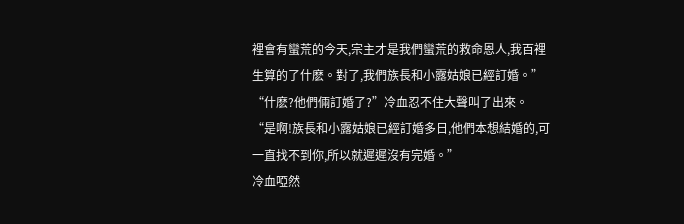裡會有蠻荒的今天,宗主才是我們蠻荒的救命恩人,我百裡生算的了什麽。對了,我們族長和小露姑娘已經訂婚。”
“什麽?他們倆訂婚了?”冷血忍不住大聲叫了出來。
“是啊!族長和小露姑娘已經訂婚多日,他們本想結婚的,可一直找不到你,所以就遲遲沒有完婚。”
冷血啞然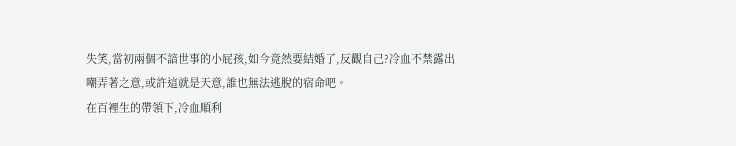失笑,當初兩個不諳世事的小屁孩,如今竟然要結婚了,反觀自己?冷血不禁露出嘲弄著之意,或許這就是天意,誰也無法逃脫的宿命吧。
在百裡生的帶領下,冷血順利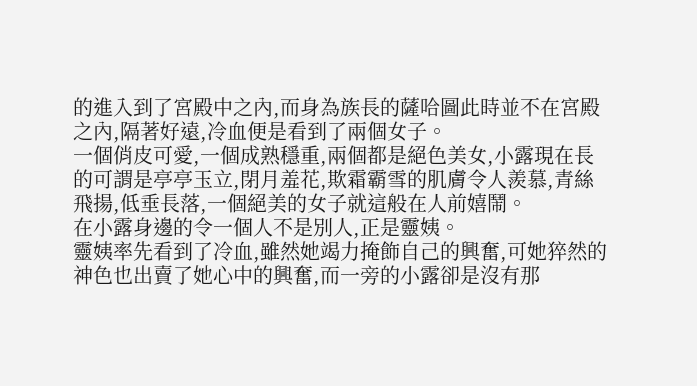的進入到了宮殿中之內,而身為族長的薩哈圖此時並不在宮殿之內,隔著好遠,冷血便是看到了兩個女子。
一個俏皮可愛,一個成熟穩重,兩個都是絕色美女,小露現在長的可謂是亭亭玉立,閉月羞花,欺霜霸雪的肌膚令人羨慕,青絲飛揚,低垂長落,一個絕美的女子就這般在人前嬉鬧。
在小露身邊的令一個人不是別人,正是靈姨。
靈姨率先看到了冷血,雖然她竭力掩飾自己的興奮,可她猝然的神色也出賣了她心中的興奮,而一旁的小露卻是沒有那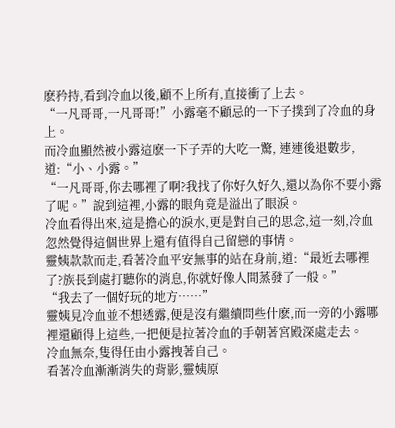麽矜持,看到冷血以後,顧不上所有,直接衝了上去。
“一凡哥哥,一凡哥哥!”小露毫不顧忌的一下子撲到了冷血的身上。
而冷血顯然被小露這麽一下子弄的大吃一驚, 連連後退數步,道:“小、小露。”
“一凡哥哥,你去哪裡了啊?我找了你好久好久,還以為你不要小露了呢。”說到這裡,小露的眼角竟是溢出了眼淚。
冷血看得出來,這是擔心的淚水,更是對自己的思念,這一刻,冷血忽然覺得這個世界上還有值得自己留戀的事情。
靈姨款款而走,看著冷血平安無事的站在身前,道:“最近去哪裡了?族長到處打聽你的消息,你就好像人間蒸發了一般。”
“我去了一個好玩的地方……”
靈姨見冷血並不想透露,便是沒有繼續問些什麽,而一旁的小露哪裡還顧得上這些,一把便是拉著冷血的手朝著宮殿深處走去。
冷血無奈,隻得任由小露拽著自己。
看著冷血漸漸消失的背影,靈姨原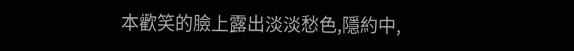本歡笑的臉上露出淡淡愁色,隱約中,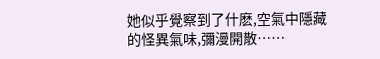她似乎覺察到了什麽,空氣中隱藏的怪異氣味,彌漫開散……